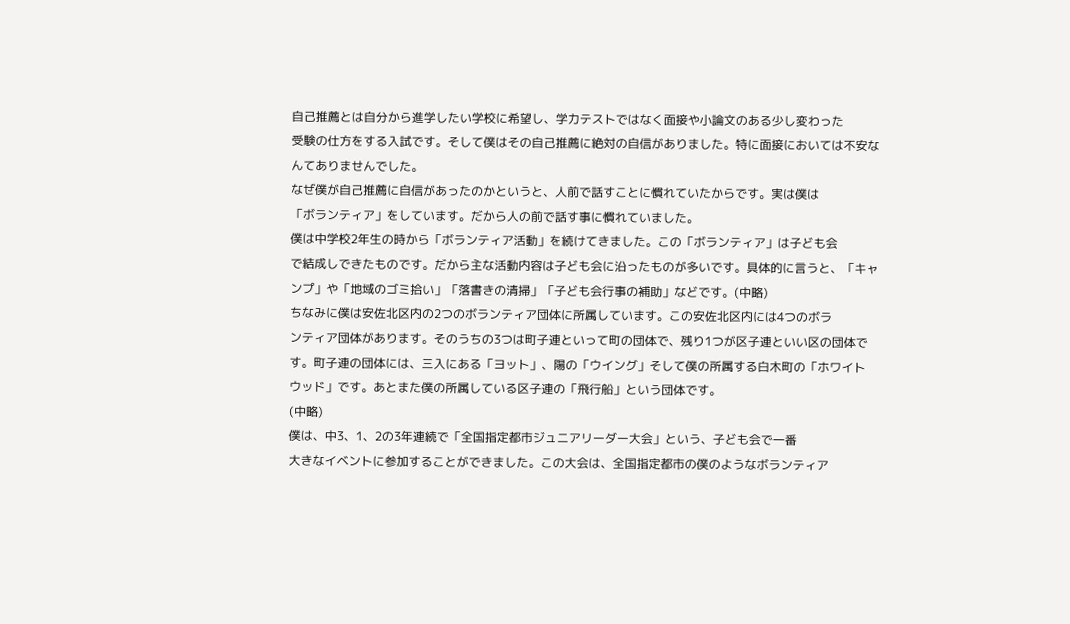自己推薦とは自分から進学したい学校に希望し、学力テストではなく面接や小論文のある少し変わった
受験の仕方をする入試です。そして僕はその自己推薦に絶対の自信がありました。特に面接においては不安な
んてありませんでした。
なぜ僕が自己推薦に自信があったのかというと、人前で話すことに慣れていたからです。実は僕は
「ボランティア」をしています。だから人の前で話す事に慣れていました。
僕は中学校2年生の時から「ボランティア活動」を続けてきました。この「ボランティア」は子ども会
で結成しできたものです。だから主な活動内容は子ども会に沿ったものが多いです。具体的に言うと、「キャ
ンプ」や「地域のゴミ拾い」「落書きの清掃」「子ども会行事の補助」などです。(中略)
ちなみに僕は安佐北区内の2つのボランティア団体に所属しています。この安佐北区内には4つのボラ
ンティア団体があります。そのうちの3つは町子連といって町の団体で、残り1つが区子連といい区の団体で
す。町子連の団体には、三入にある「ヨット」、陽の「ウイング」そして僕の所属する白木町の「ホワイト
ウッド」です。あとまた僕の所属している区子連の「飛行船」という団体です。
(中略)
僕は、中3、1、2の3年連続で「全国指定都市ジュニアリーダー大会」という、子ども会で一番
大きなイベントに参加することができました。この大会は、全国指定都市の僕のようなボランティア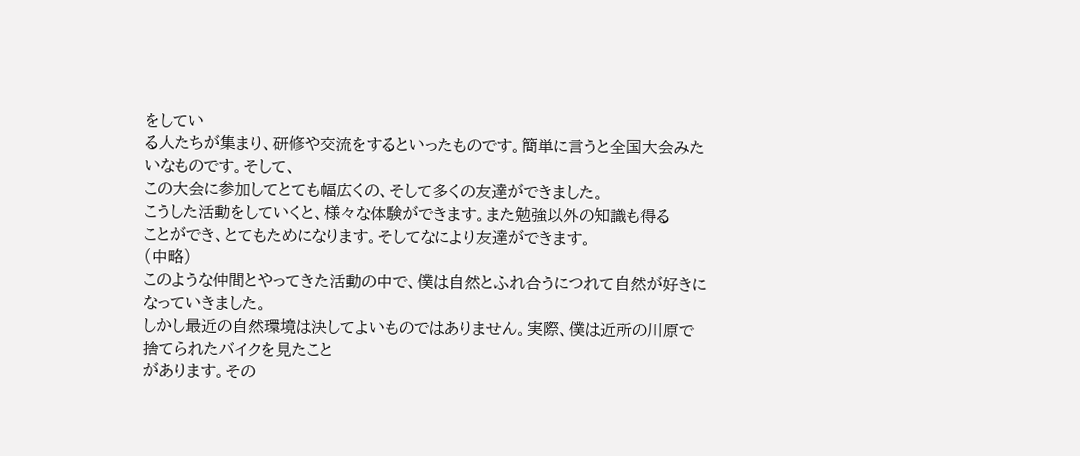をしてい
る人たちが集まり、研修や交流をするといったものです。簡単に言うと全国大会みたいなものです。そして、
この大会に参加してとても幅広くの、そして多くの友達ができました。
こうした活動をしていくと、様々な体験ができます。また勉強以外の知識も得る
ことができ、とてもためになります。そしてなにより友達ができます。
(中略)
このような仲間とやってきた活動の中で、僕は自然とふれ合うにつれて自然が好きになっていきました。
しかし最近の自然環境は決してよいものではありません。実際、僕は近所の川原で捨てられたバイクを見たこと
があります。その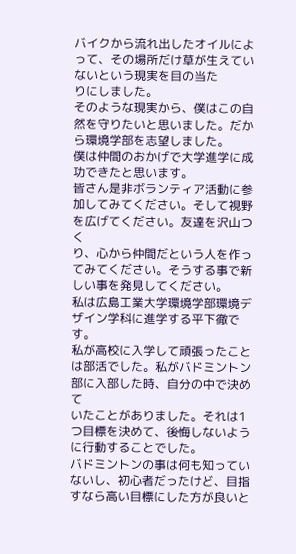バイクから流れ出したオイルによって、その場所だけ草が生えていないという現実を目の当た
りにしました。
そのような現実から、僕はこの自然を守りたいと思いました。だから環境学部を志望しました。
僕は仲間のおかげで大学進学に成功できたと思います。
皆さん是非ボランティア活動に参加してみてください。そして視野を広げてください。友達を沢山つく
り、心から仲間だという人を作ってみてください。そうする事で新しい事を発見してください。
私は広島工業大学環境学部環境デザイン学科に進学する平下徹です。
私が高校に入学して頑張ったことは部活でした。私がバドミントン部に入部した時、自分の中で決めて
いたことがありました。それは1つ目標を決めて、後悔しないように行動することでした。
バドミントンの事は何も知っていないし、初心者だったけど、目指すなら高い目標にした方が良いと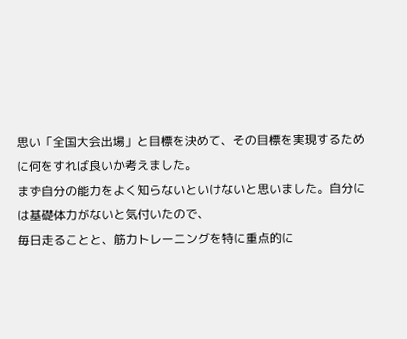思い「全国大会出場」と目標を決めて、その目標を実現するために何をすれば良いか考えました。
まず自分の能力をよく知らないといけないと思いました。自分には基礎体力がないと気付いたので、
毎日走ることと、筋力トレーニングを特に重点的に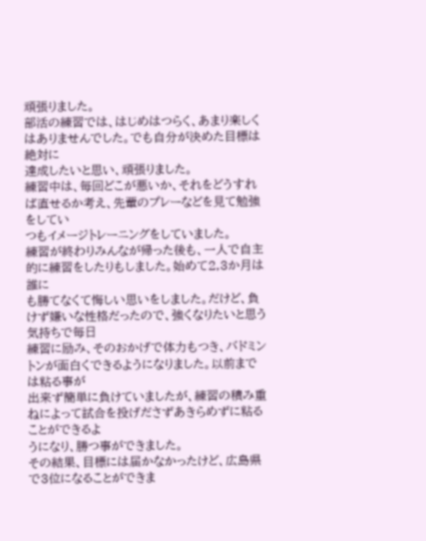頑張りました。
部活の練習では、はじめはつらく、あまり楽しくはありませんでした。でも自分が決めた目標は絶対に
達成したいと思い、頑張りました。
練習中は、毎回どこが悪いか、それをどうすれば直せるか考え、先輩のプレーなどを見て勉強をしてい
つもイメージトレーニングをしていました。
練習が終わりみんなが帰った後も、一人で自主的に練習をしたりもしました。始めて2,3か月は誰に
も勝てなくて悔しい思いをしました。だけど、負けず嫌いな性格だったので、強くなりたいと思う気持ちで毎日
練習に励み、そのおかげで体力もつき、バドミントンが面白くできるようになりました。以前までは粘る事が
出来ず簡単に負けていましたが、練習の積み重ねによって試合を投げださずあきらめずに粘ることができるよ
うになり、勝つ事ができました。
その結果、目標には届かなかったけど、広島県で3位になることができま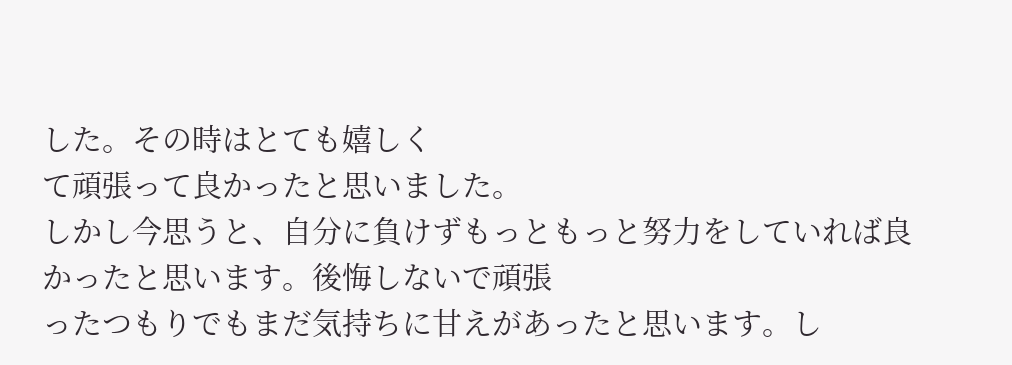した。その時はとても嬉しく
て頑張って良かったと思いました。
しかし今思うと、自分に負けずもっともっと努力をしていれば良かったと思います。後悔しないで頑張
ったつもりでもまだ気持ちに甘えがあったと思います。し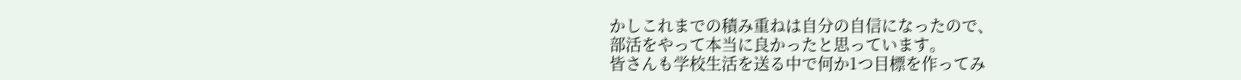かしこれまでの積み重ねは自分の自信になったので、
部活をやって本当に良かったと思っています。
皆さんも学校生活を送る中で何か1つ目標を作ってみ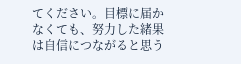てください。目標に届かなくても、努力した緒果
は自信につながると思う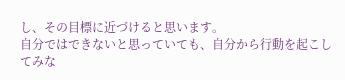し、その目標に近づけると思います。
自分ではできないと思っていても、自分から行動を起こしてみな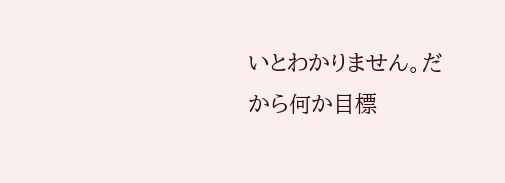いとわかりません。だから何か目標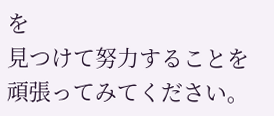を
見つけて努力することを頑張ってみてください。